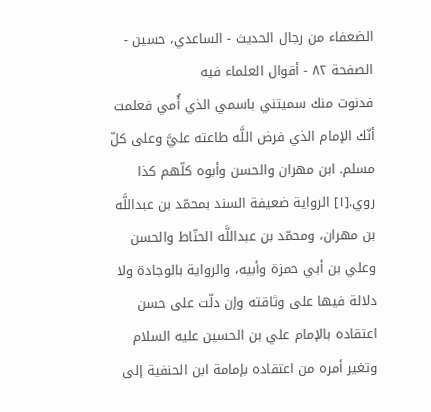الضعفاء من رجال الحديث - الساعدي، حسين - الصفحة ٨٢ - أقوال العلماء فيه
فدنوت منك سميتني باسمي الذي أُمي فعلمت أنّك الإمام الذي فرض اللَّه طاعته عليَّ وعلى كلّ مسلم. ابن مهران والحسن وأبوه كلّهم كذا روي.[١] الرواية ضعيفة السند بمحمّد بن عبداللَّه بن مهران، ومحمّد بن عبداللَّه الحنّاط والحسن وعلي بن أبي حمزة وأبيه، والرواية بالوجادة ولا دلالة فيها على وثاقته وإن دلّت على حسن اعتقاده بالإمام علي بن الحسين عليه السلام وتغير أمره من اعتقاده بإمامة ابن الحنفية إلى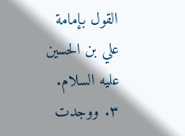القول بإمامة علي بن الحسين عليه السلام.
٣. ووجدت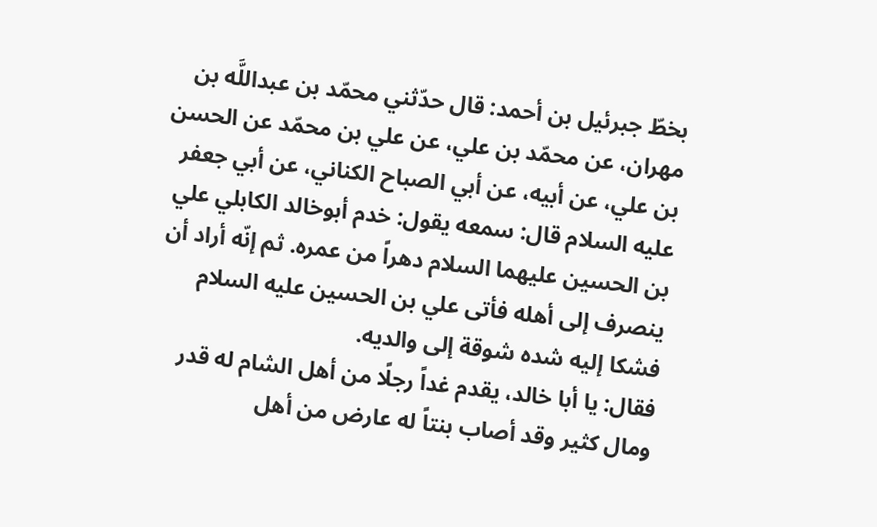بخطّ جبرئيل بن أحمد: قال حدّثني محمّد بن عبداللَّه بن مهران، عن محمّد بن علي، عن علي بن محمّد عن الحسن بن علي، عن أبيه، عن أبي الصباح الكناني، عن أبي جعفر عليه السلام قال: سمعه يقول: خدم أبوخالد الكابلي علي بن الحسين عليهما السلام دهراً من عمره. ثم إنّه أراد أن ينصرف إلى أهله فأتى علي بن الحسين عليه السلام فشكا إليه شده شوقة إلى والديه.
فقال: يا أبا خالد، يقدم غداً رجلًا من أهل الشام له قدر ومال كثير وقد أصاب بنتاً له عارض من أهل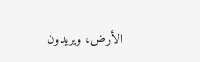الأرض، ويريدون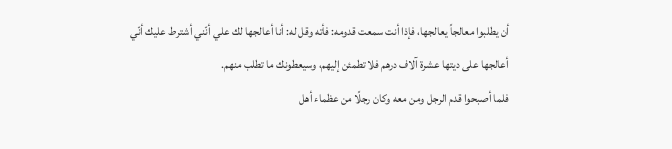أن يطلبوا معالجاً يعالجها، فإذا أنت سمعت قدومه: فأته وقل له: أنا أعالجها لك علي أنّني أشترط عليك أنّي أعالجها على ديتها عشرة آلاف درهم فلا تطمئن إليهم، وسيعطونك ما تطلب منهم.
فلما أصبحوا قدم الرجل ومن معه وكان رجلًا من عظماء أهل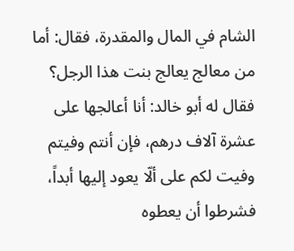الشام في المال والمقدرة، فقال: أما من معالج يعالج بنت هذا الرجل؟
فقال له أبو خالد: أنا أعالجها على عشرة آلاف درهم، فإن أنتم وفيتم وفيت لكم على ألّا يعود إليها أبداً، فشرطوا أن يعطوه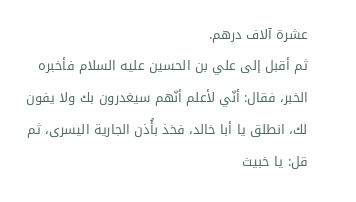عشرة آلاف درهم.
ثم أقبل إلى علي بن الحسين عليه السلام فأخبره الخبر، فقال: أنّي لأعلم أنّهم سيغدرون بك ولا يفون لك، انطلق يا أبا خالد، فخذ بأُذن الجارية اليسرى، ثم قل: يا خبيث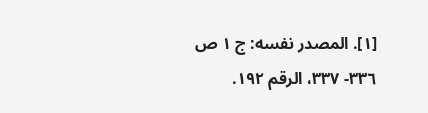[١]. المصدر نفسه: ج ١ ص ٣٣٦- ٣٣٧، الرقم ١٩٢.